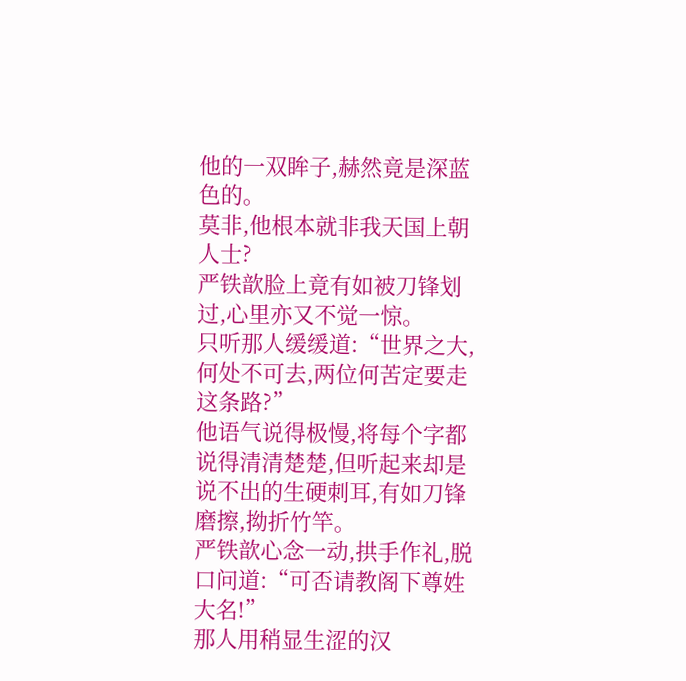他的一双眸子,赫然竟是深蓝色的。
莫非,他根本就非我天国上朝人士?
严铁歆脸上竟有如被刀锋划过,心里亦又不觉一惊。
只听那人缓缓道:“世界之大,何处不可去,两位何苦定要走这条路?”
他语气说得极慢,将每个字都说得清清楚楚,但听起来却是说不出的生硬刺耳,有如刀锋磨擦,拗折竹竿。
严铁歆心念一动,拱手作礼,脱口问道:“可否请教阁下尊姓大名!”
那人用稍显生涩的汉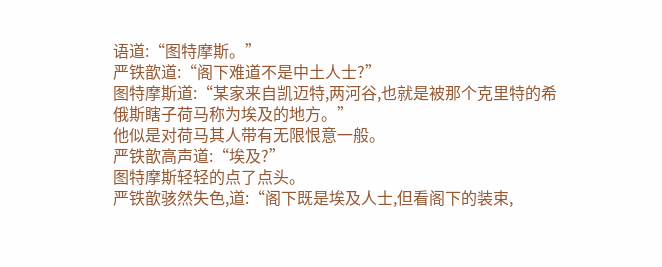语道:“图特摩斯。”
严铁歆道:“阁下难道不是中土人士?”
图特摩斯道:“某家来自凯迈特,两河谷,也就是被那个克里特的希俄斯瞎子荷马称为埃及的地方。”
他似是对荷马其人带有无限恨意一般。
严铁歆高声道:“埃及?”
图特摩斯轻轻的点了点头。
严铁歆骇然失色,道:“阁下既是埃及人士,但看阁下的装束,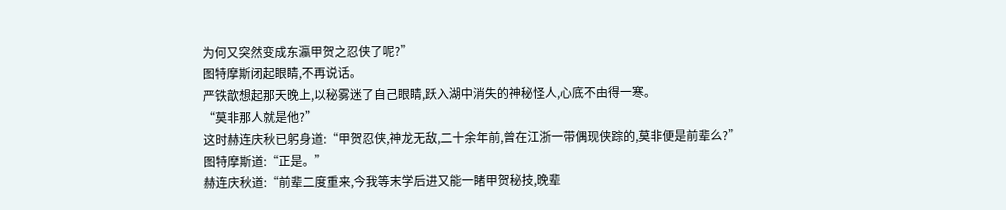为何又突然变成东瀛甲贺之忍侠了呢?”
图特摩斯闭起眼睛,不再说话。
严铁歆想起那天晚上,以秘雾迷了自己眼睛,跃入湖中消失的神秘怪人,心底不由得一寒。
“莫非那人就是他?”
这时赫连庆秋已躬身道:“甲贺忍侠,神龙无敌,二十余年前,曾在江浙一带偶现侠踪的,莫非便是前辈么?”
图特摩斯道:“正是。”
赫连庆秋道:“前辈二度重来,今我等末学后进又能一睹甲贺秘技,晚辈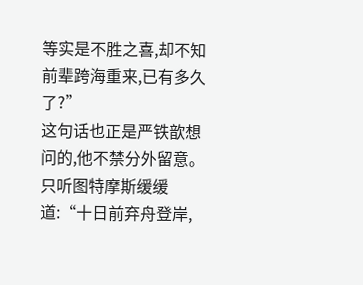等实是不胜之喜,却不知前辈跨海重来,已有多久了?”
这句话也正是严铁歆想问的,他不禁分外留意。
只听图特摩斯缓缓道:“十日前弃舟登岸,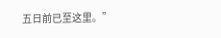五日前已至这里。”